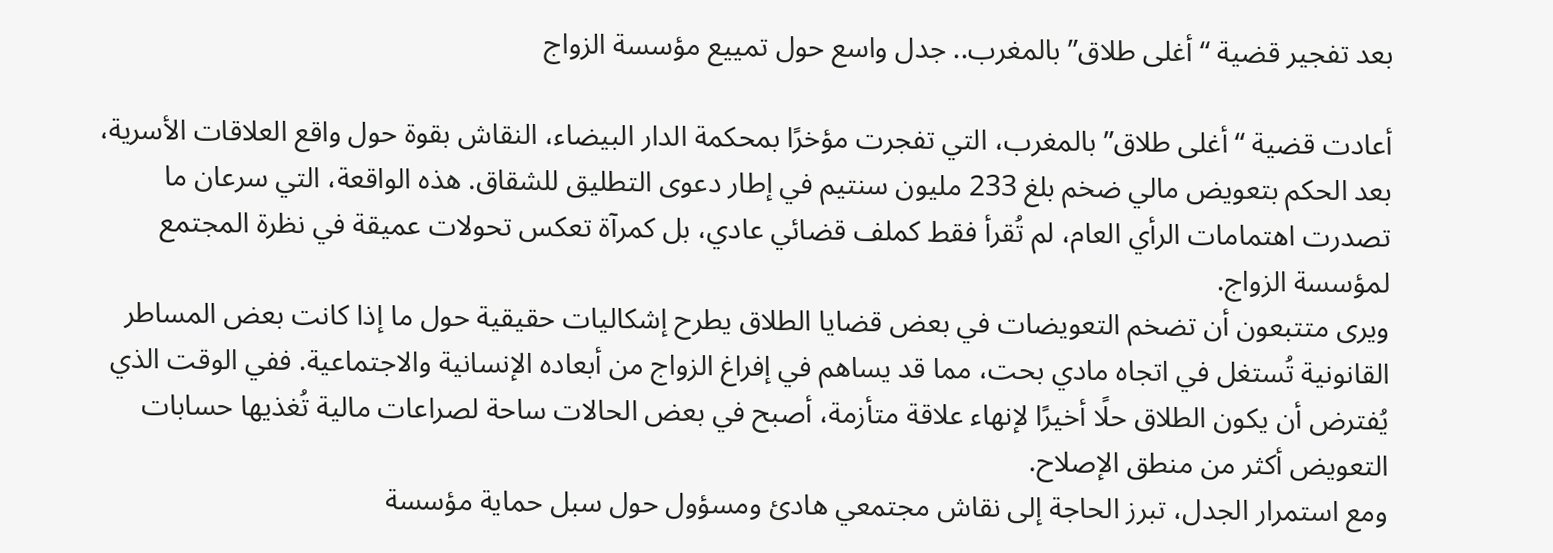بعد تفجير قضية “أغلى طلاق” بالمغرب.. جدل واسع حول تمييع مؤسسة الزواج

أعادت قضية “أغلى طلاق” بالمغرب، التي تفجرت مؤخرًا بمحكمة الدار البيضاء، النقاش بقوة حول واقع العلاقات الأسرية، بعد الحكم بتعويض مالي ضخم بلغ 233 مليون سنتيم في إطار دعوى التطليق للشقاق. هذه الواقعة، التي سرعان ما تصدرت اهتمامات الرأي العام، لم تُقرأ فقط كملف قضائي عادي، بل كمرآة تعكس تحولات عميقة في نظرة المجتمع لمؤسسة الزواج.
ويرى متتبعون أن تضخم التعويضات في بعض قضايا الطلاق يطرح إشكاليات حقيقية حول ما إذا كانت بعض المساطر القانونية تُستغل في اتجاه مادي بحت، مما قد يساهم في إفراغ الزواج من أبعاده الإنسانية والاجتماعية. ففي الوقت الذي يُفترض أن يكون الطلاق حلًا أخيرًا لإنهاء علاقة متأزمة، أصبح في بعض الحالات ساحة لصراعات مالية تُغذيها حسابات التعويض أكثر من منطق الإصلاح.
ومع استمرار الجدل، تبرز الحاجة إلى نقاش مجتمعي هادئ ومسؤول حول سبل حماية مؤسسة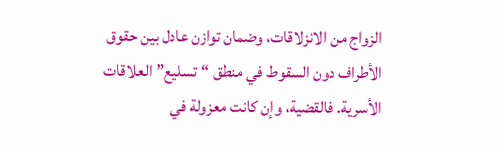الزواج من الانزلاقات، وضمان توازن عادل بين حقوق الأطراف دون السقوط في منطق “تسليع” العلاقات الأسرية. فالقضية، وإن كانت معزولة في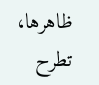ظاهرها، تطرح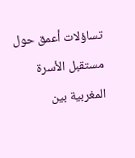تساؤلات أعمق حول مستقبل الأسرة المغربية بين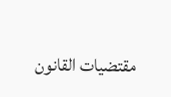مقتضيات القانون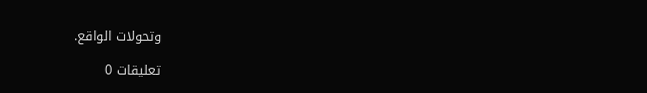وتحولات الواقع.

تعليقات 0